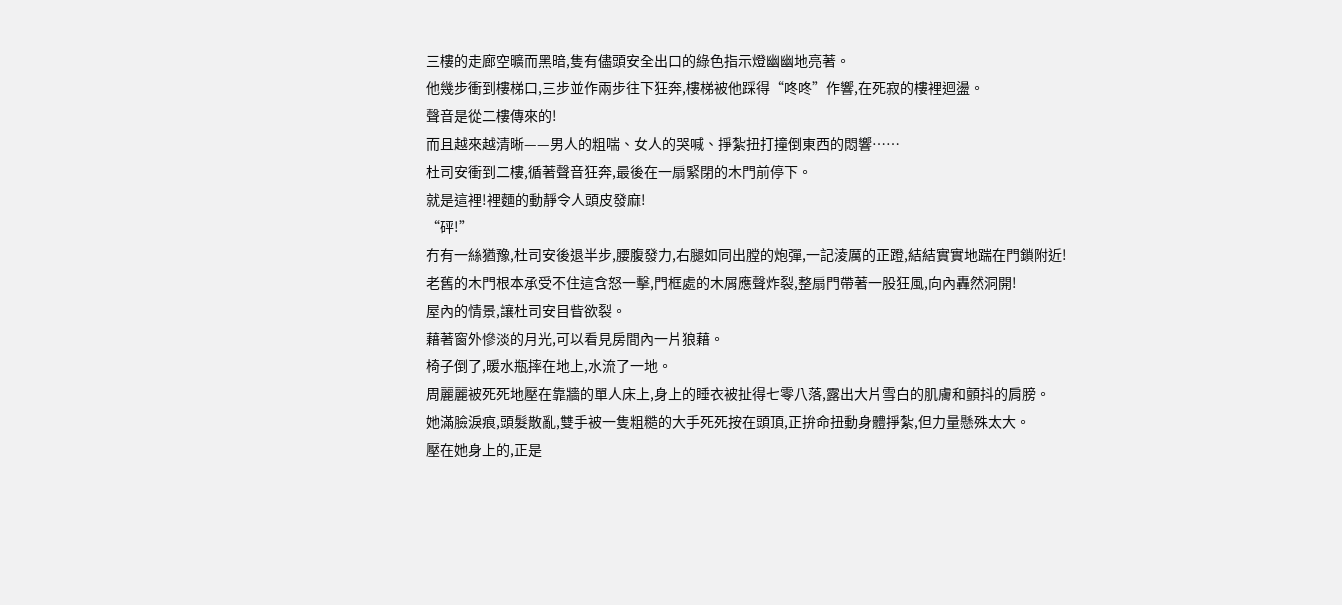三樓的走廊空曠而黑暗,隻有儘頭安全出口的綠色指示燈幽幽地亮著。
他幾步衝到樓梯口,三步並作兩步往下狂奔,樓梯被他踩得“咚咚”作響,在死寂的樓裡迴盪。
聲音是從二樓傳來的!
而且越來越清晰——男人的粗喘、女人的哭喊、掙紮扭打撞倒東西的悶響……
杜司安衝到二樓,循著聲音狂奔,最後在一扇緊閉的木門前停下。
就是這裡!裡麵的動靜令人頭皮發麻!
“砰!”
冇有一絲猶豫,杜司安後退半步,腰腹發力,右腿如同出膛的炮彈,一記淩厲的正蹬,結結實實地踹在門鎖附近!
老舊的木門根本承受不住這含怒一擊,門框處的木屑應聲炸裂,整扇門帶著一股狂風,向內轟然洞開!
屋內的情景,讓杜司安目眥欲裂。
藉著窗外慘淡的月光,可以看見房間內一片狼藉。
椅子倒了,暖水瓶摔在地上,水流了一地。
周麗麗被死死地壓在靠牆的單人床上,身上的睡衣被扯得七零八落,露出大片雪白的肌膚和顫抖的肩膀。
她滿臉淚痕,頭髮散亂,雙手被一隻粗糙的大手死死按在頭頂,正拚命扭動身體掙紮,但力量懸殊太大。
壓在她身上的,正是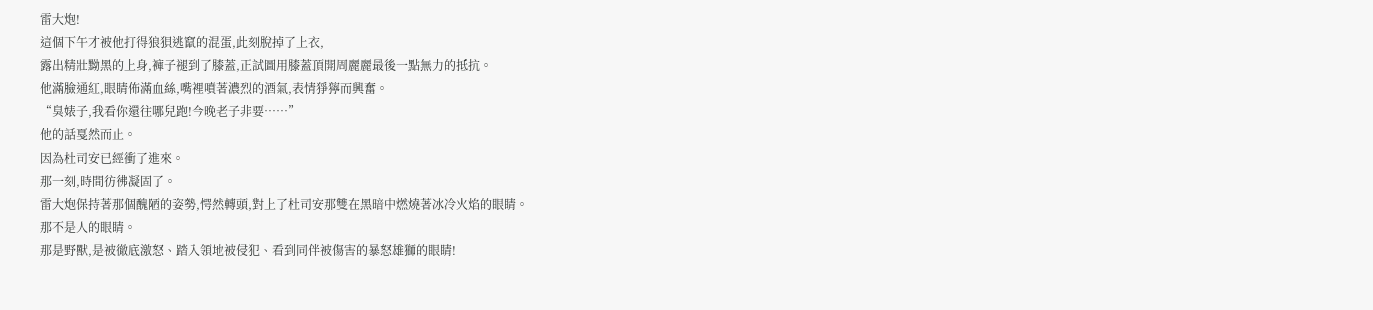雷大炮!
這個下午才被他打得狼狽逃竄的混蛋,此刻脫掉了上衣,
露出精壯黝黑的上身,褲子褪到了膝蓋,正試圖用膝蓋頂開周麗麗最後一點無力的抵抗。
他滿臉通紅,眼睛佈滿血絲,嘴裡噴著濃烈的酒氣,表情猙獰而興奮。
“臭婊子,我看你還往哪兒跑!今晚老子非要……”
他的話戛然而止。
因為杜司安已經衝了進來。
那一刻,時間彷彿凝固了。
雷大炮保持著那個醜陋的姿勢,愕然轉頭,對上了杜司安那雙在黑暗中燃燒著冰冷火焰的眼睛。
那不是人的眼睛。
那是野獸,是被徹底激怒、踏入領地被侵犯、看到同伴被傷害的暴怒雄獅的眼睛!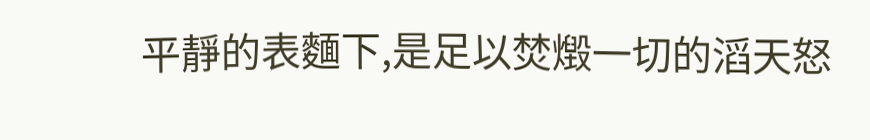平靜的表麵下,是足以焚燬一切的滔天怒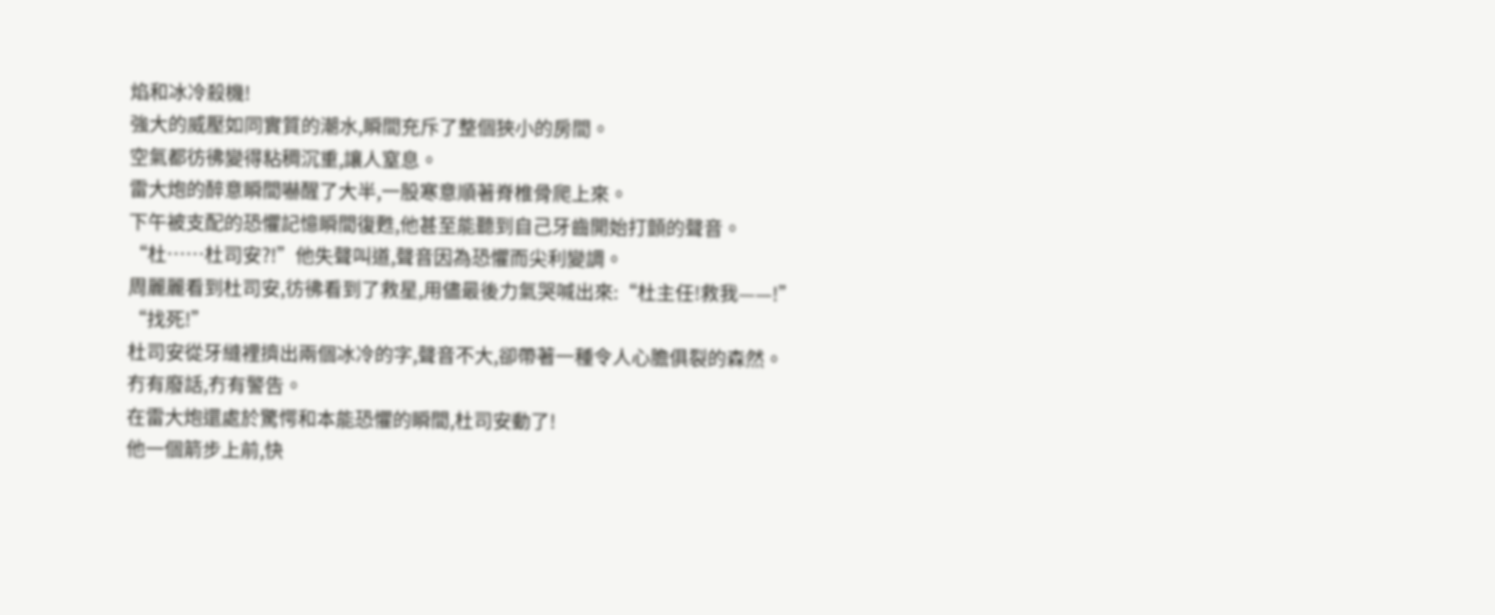焰和冰冷殺機!
強大的威壓如同實質的潮水,瞬間充斥了整個狹小的房間。
空氣都彷彿變得粘稠沉重,讓人窒息。
雷大炮的醉意瞬間嚇醒了大半,一股寒意順著脊椎骨爬上來。
下午被支配的恐懼記憶瞬間復甦,他甚至能聽到自己牙齒開始打顫的聲音。
“杜……杜司安?!”他失聲叫道,聲音因為恐懼而尖利變調。
周麗麗看到杜司安,彷彿看到了救星,用儘最後力氣哭喊出來:“杜主任!救我——!”
“找死!”
杜司安從牙縫裡擠出兩個冰冷的字,聲音不大,卻帶著一種令人心膽俱裂的森然。
冇有廢話,冇有警告。
在雷大炮還處於驚愕和本能恐懼的瞬間,杜司安動了!
他一個箭步上前,快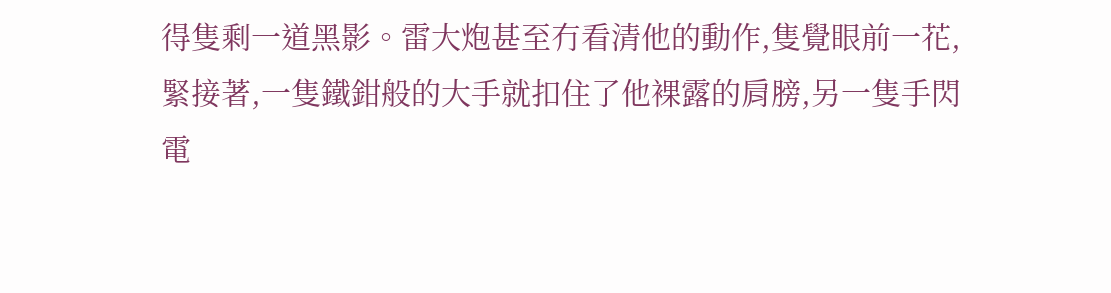得隻剩一道黑影。雷大炮甚至冇看清他的動作,隻覺眼前一花,
緊接著,一隻鐵鉗般的大手就扣住了他裸露的肩膀,另一隻手閃電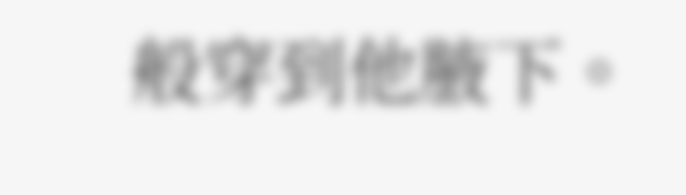般穿到他腋下。